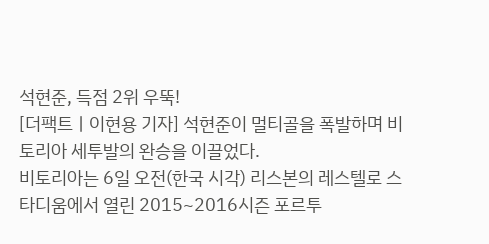석현준, 득점 2위 우뚝!
[더팩트ㅣ이현용 기자] 석현준이 멀티골을 폭발하며 비토리아 세투발의 완승을 이끌었다.
비토리아는 6일 오전(한국 시각) 리스본의 레스텔로 스타디움에서 열린 2015~2016시즌 포르투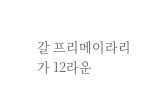갈 프리메이라리가 12라운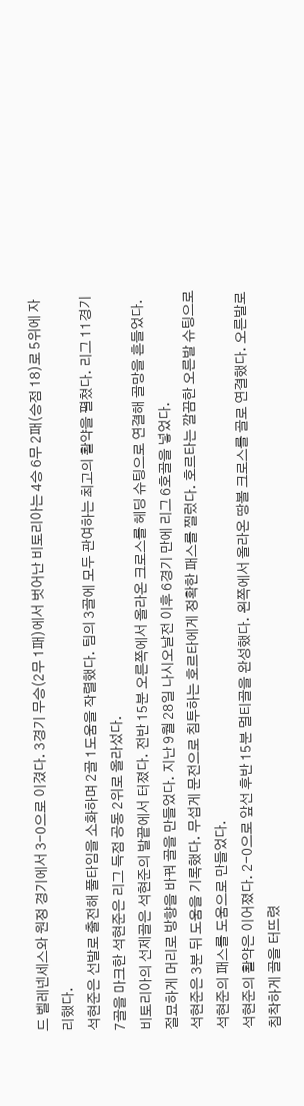드 벨레넨세스와 원정 경기에서 3-0으로 이겼다. 3경기 무승(2무 1패)에서 벗어난 비토리아는 4승 6무 2패(승점 18)로 5위에 자리했다.
석현준은 선발로 출전해 풀타임을 소화하며 2골 1도움을 작렬했다. 팀의 3골에 모두 관여하는 최고의 활약을 펼쳤다. 리그 11경기 7골을 마크한 석현준은 리그 득점 공동 2위로 올라섰다.
비토리아의 선제골은 석현준의 발끝에서 터졌다. 전반 15분 오른쪽에서 올라온 크로스를 헤딩 슈팅으로 연결해 골망을 흔들었다. 절묘하게 머리로 방향을 바꿔 골을 만들었다. 지난 9월 28일 나시오날전 이후 6경기 만에 리그 6호골을 넣었다.
석현준은 3분 뒤 도움을 기록했다. 무섭게 문전으로 침투하는 호르타에게 정확한 패스를 찔렀다. 호르타는 깔끔한 오른발 슈팅으로 석현준의 패스를 도움으로 만들었다.
석현준의 활약은 이어졌다. 2-0으로 앞선 후반 15분 멀티골을 완성했다. 왼쪽에서 올라온 땅볼 크로스를 골로 연결했다. 오른발로 침착하게 골을 터뜨렸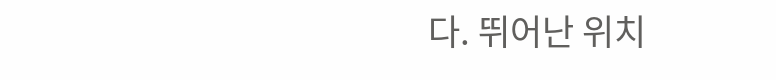다. 뛰어난 위치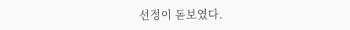선정이 돋보였다.